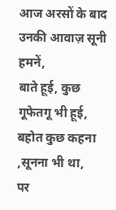आज अरसों के बाद उनकी आवाज़ सूनी हमनें,
बाते हूई, कुछ गूफेतगू भी हूई,
बहोत कुछ कहना ,सूनना भी था,
पर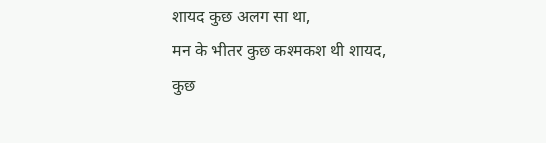शायद कुछ अलग सा था,
मन के भीतर कुछ कश्मकश थी शायद,
कुछ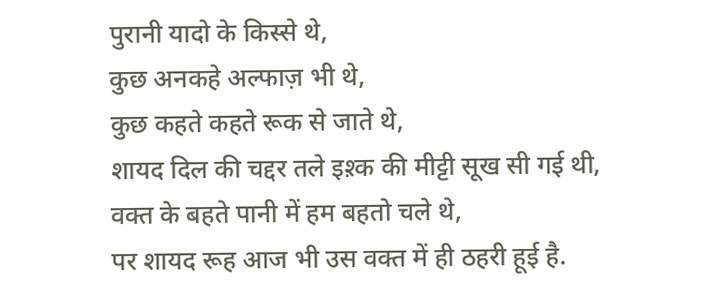पुरानी यादो के किस्से थे,
कुछ अनकहे अल्फाज़ भी थे,
कुछ कहते कहते रूक से जाते थे,
शायद दिल की चद्दर तले इश़्क की मीट्टी सूख सी गई थी,
वक्त के बहते पानी में हम बहतो चले थे,
पर शायद रूह आज भी उस वक्त में ही ठहरी हूई है.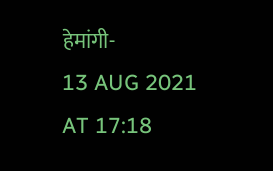हेमांगी-
13 AUG 2021 AT 17:18